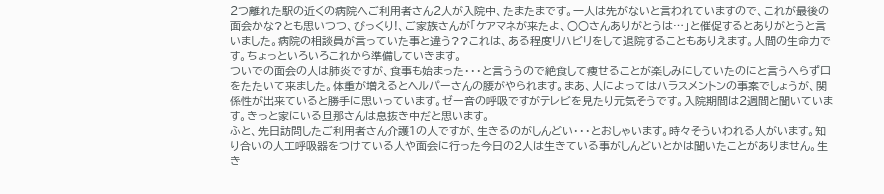2つ離れた駅の近くの病院へご利用者さん2人が入院中、たまたまです。一人は先がないと言われていますので、これが最後の面会かな?とも思いつつ、びっくり!、ご家族さんが「ケアマネが来たよ、○○さんありがとうは…」と催促するとありがとうと言いました。病院の相談員が言っていた事と違う??これは、ある程度リハビリをして退院することもありえます。人間の生命力です。ちょっといろいろこれから準備していきます。
ついでの面会の人は肺炎ですが、食事も始まった・・・と言ううので絶食して痩せることが楽しみにしていたのにと言うへらず口をたたいて来ました。体重が増えるとヘルパーさんの腰がやられます。まあ、人によってはハラスメントンの事案でしょうが、関係性が出来ていると勝手に思いっています。ゼー音の呼吸ですがテレビを見たり元気そうです。入院期間は2週間と聞いています。きっと家にいる旦那さんは息抜き中だと思います。
ふと、先日訪問したご利用者さん介護1の人ですが、生きるのがしんどい・・・とおしゃいます。時々そういわれる人がいます。知り合いの人工呼吸器をつけている人や面会に行った今日の2人は生きている事がしんどいとかは聞いたことがありません。生き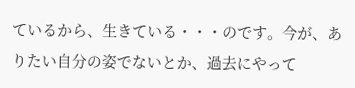ているから、生きている・・・のです。今が、ありたい自分の姿でないとか、過去にやって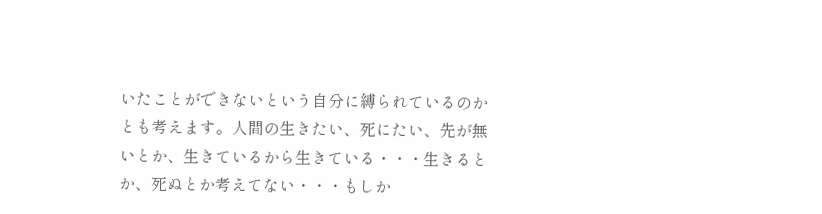いたことができないという自分に縛られているのかとも考えます。人間の生きたい、死にたい、先が無いとか、生きているから生きている・・・生きるとか、死ぬとか考えてない・・・もしか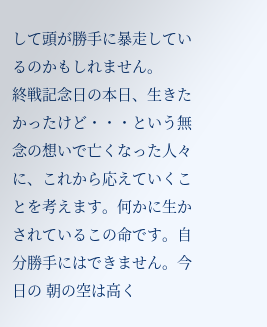して頭が勝手に暴走しているのかもしれません。
終戦記念日の本日、生きたかったけど・・・という無念の想いで亡くなった人々に、これから応えていくことを考えます。何かに生かされているこの命です。自分勝手にはできません。今日の 朝の空は高く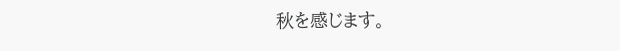秋を感じます。